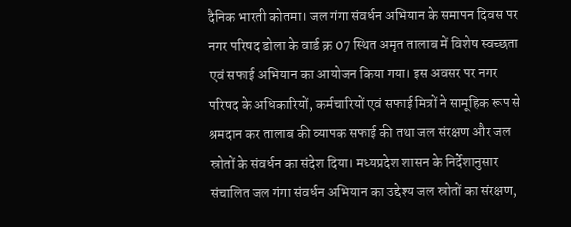दैनिक भारती कोतमा। जल गंगा संवर्धन अभियान के समापन दिवस पर नगर परिषद डोला के वार्ड क्र 07 स्थित अमृत तालाब में विशेष स्वच्छता एवं सफाई अभियान का आयोजन किया गया। इस अवसर पर नगर परिषद के अधिकारियों, कर्मचारियों एवं सफाई मित्रों ने सामूहिक रूप से श्रमदान कर तालाब की व्यापक सफाई की तथा जल संरक्षण और जल स्रोतों के संवर्धन का संदेश दिया। मध्यप्रदेश शासन के निर्देशानुसार संचालित जल गंगा संवर्धन अभियान का उद्देश्य जल स्रोतों का संरक्षण,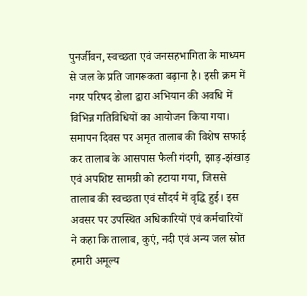पुनर्जीवन, स्वच्छता एवं जनसहभागिता के माध्यम से जल के प्रति जागरूकता बढ़ाना है। इसी क्रम में नगर परिषद डोला द्वारा अभियान की अवधि में विभिन्न गतिविधियों का आयोजन किया गया। समापन दिवस पर अमृत तालाब की विशेष सफाई कर तालाब के आसपास फैली गंदगी, झाड़-झंखाड़ एवं अपशिष्ट सामग्री को हटाया गया, जिससे तालाब की स्वच्छता एवं सौंदर्य में वृद्धि हुई। इस अवसर पर उपस्थित अधिकारियों एवं कर्मचारियों ने कहा कि तालाब, कुएं, नदी एवं अन्य जल स्रोत हमारी अमूल्य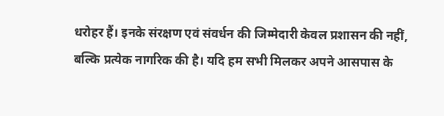धरोहर हैं। इनके संरक्षण एवं संवर्धन की जिम्मेदारी केवल प्रशासन की नहीं, बल्कि प्रत्येक नागरिक की है। यदि हम सभी मिलकर अपने आसपास के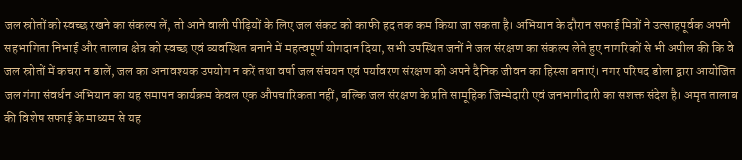जल स्रोतों को स्वच्छ रखने का संकल्प लें, तो आने वाली पीढ़ियों के लिए जल संकट को काफी हद तक कम किया जा सकता है। अभियान के दौरान सफाई मित्रों ने उत्साहपूर्वक अपनी सहभागिता निभाई और तालाब क्षेत्र को स्वच्छ एवं व्यवस्थित बनाने में महत्वपूर्ण योगदान दिया, सभी उपस्थित जनों ने जल संरक्षण का संकल्प लेते हुए नागरिकों से भी अपील की कि वे जल स्रोतों में कचरा न डालें, जल का अनावश्यक उपयोग न करें तथा वर्षा जल संचयन एवं पर्यावरण संरक्षण को अपने दैनिक जीवन का हिस्सा बनाएं। नगर परिषद डोला द्वारा आयोजित जल गंगा संवर्धन अभियान का यह समापन कार्यक्रम केवल एक औपचारिकता नहीं, बल्कि जल संरक्षण के प्रति सामूहिक जिम्मेदारी एवं जनभागीदारी का सशक्त संदेश है। अमृत तालाब की विशेष सफाई के माध्यम से यह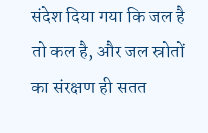संदेश दिया गया कि जल है तो कल है, और जल स्रोतों का संरक्षण ही सतत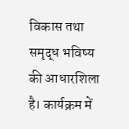विकास तथा समृद्ध भविष्य की आधारशिला है। कार्यक्रम में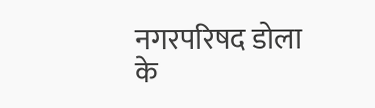नगरपरिषद डोला के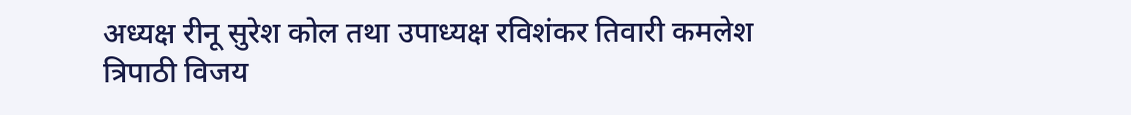अध्यक्ष रीनू सुरेश कोल तथा उपाध्यक्ष रविशंकर तिवारी कमलेश त्रिपाठी विजय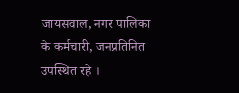जायसवाल, नगर पालिका के कर्मचारी, जनप्रतिनित उपस्थित रहे ।